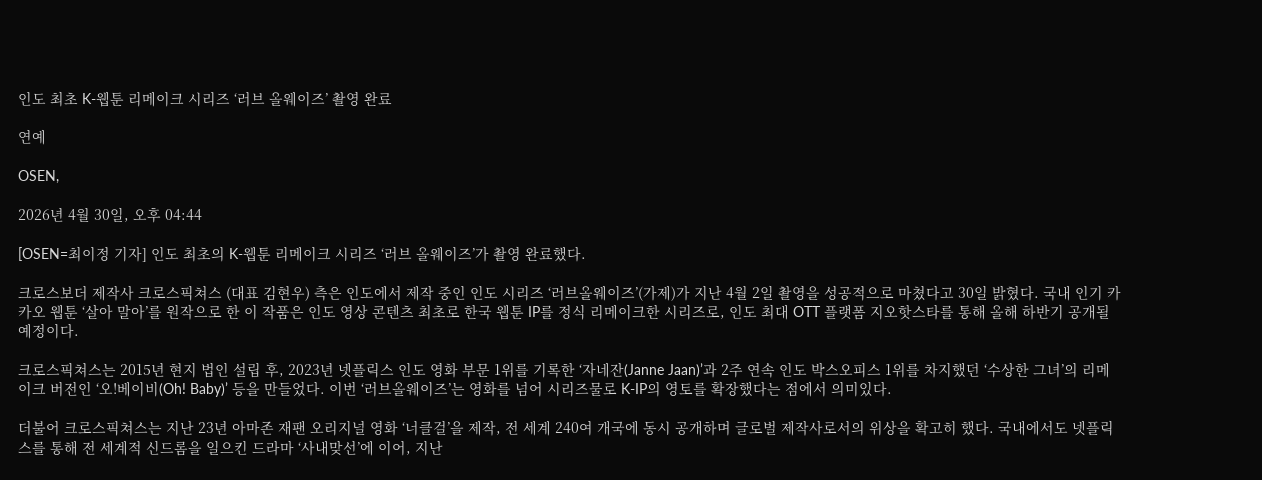인도 최초 K-웹툰 리메이크 시리즈 ‘러브 올웨이즈’ 촬영 완료

연예

OSEN,

2026년 4월 30일, 오후 04:44

[OSEN=최이정 기자] 인도 최초의 K-웹툰 리메이크 시리즈 ‘러브 올웨이즈’가 촬영 완료했다.

크로스보더 제작사 크로스픽쳐스 (대표 김현우) 측은 인도에서 제작 중인 인도 시리즈 ‘러브올웨이즈’(가제)가 지난 4월 2일 촬영을 성공적으로 마쳤다고 30일 밝혔다. 국내 인기 카카오 웹툰 ‘살아 말아’를 원작으로 한 이 작품은 인도 영상 콘텐츠 최초로 한국 웹툰 IP를 정식 리메이크한 시리즈로, 인도 최대 OTT 플랫폼 지오핫스타를 통해 올해 하반기 공개될 예정이다.

크로스픽쳐스는 2015년 현지 법인 설립 후, 2023년 넷플릭스 인도 영화 부문 1위를 기록한 ‘자네잔(Janne Jaan)’과 2주 연속 인도 박스오피스 1위를 차지했던 ‘수상한 그녀’의 리메이크 버전인 ‘오!베이비(Oh! Baby)’ 등을 만들었다. 이번 ‘러브올웨이즈’는 영화를 넘어 시리즈물로 K-IP의 영토를 확장했다는 점에서 의미있다.

더불어 크로스픽쳐스는 지난 23년 아마존 재팬 오리지널 영화 ‘너클걸’을 제작, 전 세계 240여 개국에 동시 공개하며 글로벌 제작사로서의 위상을 확고히 했다. 국내에서도 넷플릭스를 통해 전 세계적 신드롬을 일으킨 드라마 ‘사내맞선’에 이어, 지난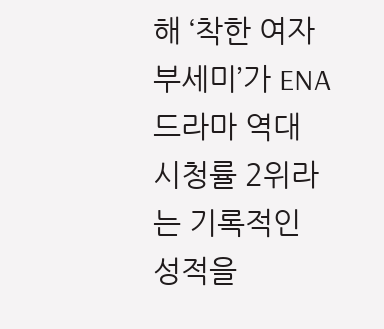해 ‘착한 여자 부세미’가 ENA 드라마 역대 시청률 2위라는 기록적인 성적을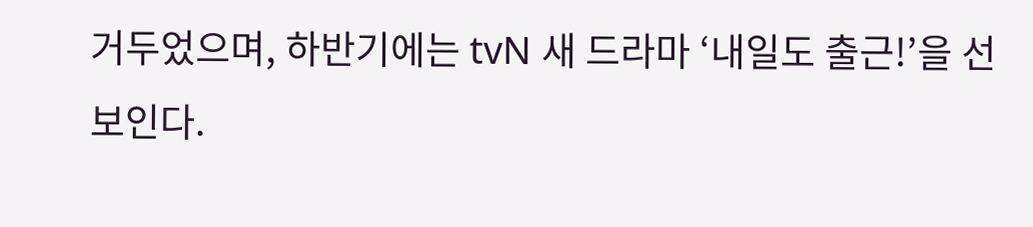거두었으며, 하반기에는 tvN 새 드라마 ‘내일도 출근!’을 선보인다.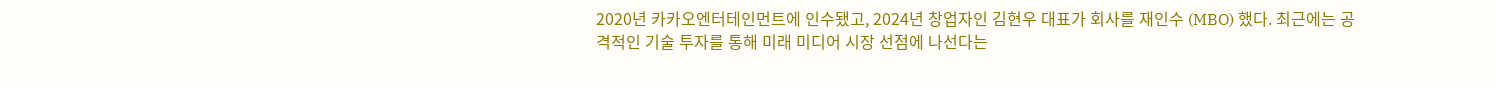2020년 카카오엔터테인먼트에 인수됐고, 2024년 창업자인 김현우 대표가 회사를 재인수 (MBO) 했다. 최근에는 공격적인 기술 투자를 통해 미래 미디어 시장 선점에 나선다는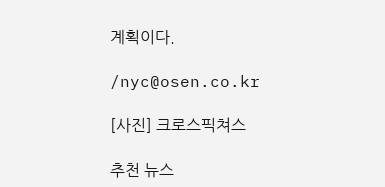계획이다.

/nyc@osen.co.kr

[사진] 크로스픽쳐스

추천 뉴스